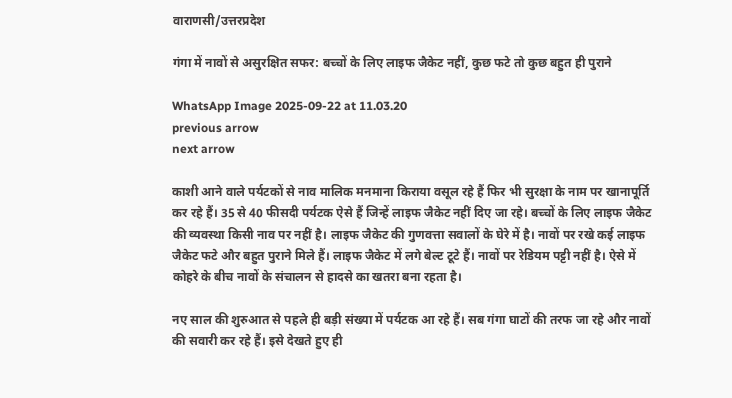वाराणसी/उत्तरप्रदेश

गंगा में नावों से असुरक्षित सफर: बच्चों के लिए लाइफ जैकेट नहीं, कुछ फटे तो कुछ बहुत ही पुराने

WhatsApp Image 2025-09-22 at 11.03.20
previous arrow
next arrow

काशी आने वाले पर्यटकों से नाव मालिक मनमाना किराया वसूल रहे हैं फिर भी सुरक्षा के नाम पर खानापूर्ति कर रहे हैं। 35 से 40 फीसदी पर्यटक ऐसे हैं जिन्हें लाइफ जैकेट नहीं दिए जा रहे। बच्चों के लिए लाइफ जैकेट की व्यवस्था किसी नाव पर नहीं है। लाइफ जैकेट की गुणवत्ता सवालों के घेरे में है। नावों पर रखे कई लाइफ जैकेट फटे और बहुत पुराने मिले हैं। लाइफ जैकेट में लगे बेल्ट टूटे हैं। नावों पर रेडियम पट्टी नहीं है। ऐसे में कोहरे के बीच नावों के संचालन से हादसे का खतरा बना रहता है।

नए साल की शुरुआत से पहले ही बड़ी संख्या में पर्यटक आ रहे हैं। सब गंगा घाटों की तरफ जा रहे और नावों की सवारी कर रहे हैं। इसे देखते हुए ही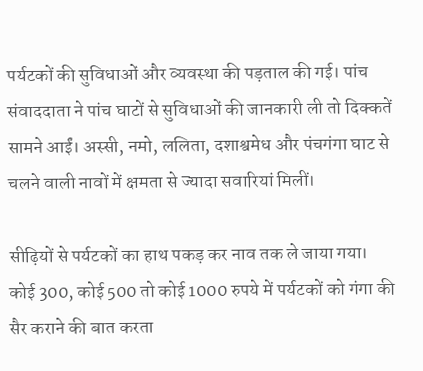पर्यटकों की सुविधाओं और व्यवस्था की पड़ताल की गई। पांच संवाददाता ने पांच घाटों से सुविधाओं की जानकारी ली तो दिक्कतें सामने आईं। अस्सी, नमो, ललिता, दशाश्वमेध और पंचगंगा घाट से चलने वाली नावों में क्षमता से ज्यादा सवारियां मिलीं।

सीढ़ियों से पर्यटकों का हाथ पकड़ कर नाव तक ले जाया गया। कोई 300, कोई 500 तो कोई 1000 रुपये में पर्यटकों को गंगा की सैर कराने की बात करता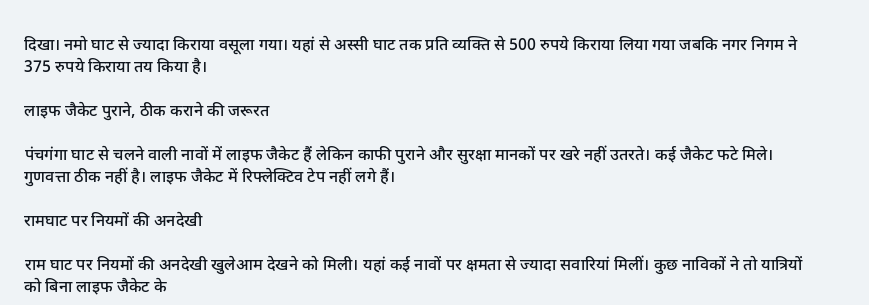दिखा। नमो घाट से ज्यादा किराया वसूला गया। यहां से अस्सी घाट तक प्रति व्यक्ति से 500 रुपये किराया लिया गया जबकि नगर निगम ने 375 रुपये किराया तय किया है।

लाइफ जैकेट पुराने, ठीक कराने की जरूरत

पंचगंगा घाट से चलने वाली नावों में लाइफ जैकेट हैं लेकिन काफी पुराने और सुरक्षा मानकों पर खरे नहीं उतरते। कई जैकेट फटे मिले। गुणवत्ता ठीक नहीं है। लाइफ जैकेट में रिफ्लेक्टिव टेप नहीं लगे हैं।

रामघाट पर नियमों की अनदेखी

राम घाट पर नियमों की अनदेखी खुलेआम देखने को मिली। यहां कई नावों पर क्षमता से ज्यादा सवारियां मिलीं। कुछ नाविकों ने तो यात्रियों को बिना लाइफ जैकेट के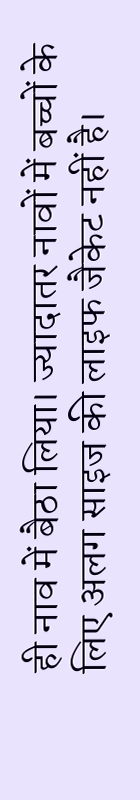ही नाव में बैठा लिया। ज्यादातर नावों में बच्चों के लिए अलग साइज की लाइफ जैकेट नहीं है।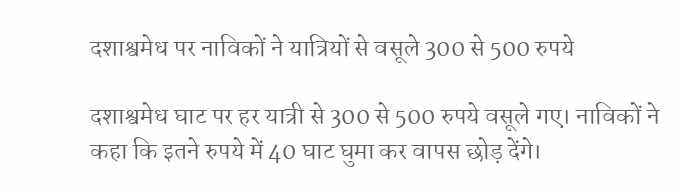दशाश्वमेध पर नाविकों ने यात्रियों से वसूले 300 से 500 रुपये

दशाश्वमेध घाट पर हर यात्री से 300 से 500 रुपये वसूले गए। नाविकों ने कहा कि इतने रुपये में 40 घाट घुमा कर वापस छोड़ देंगे।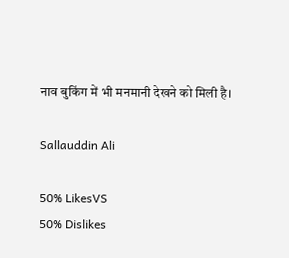नाव बुकिंग में भी मनमानी देखने को मिली है।

Sallauddin Ali

50% LikesVS
50% Dislikes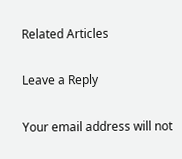Related Articles

Leave a Reply

Your email address will not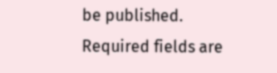be published. Required fields are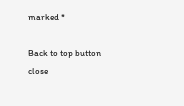marked *

Back to top button
close